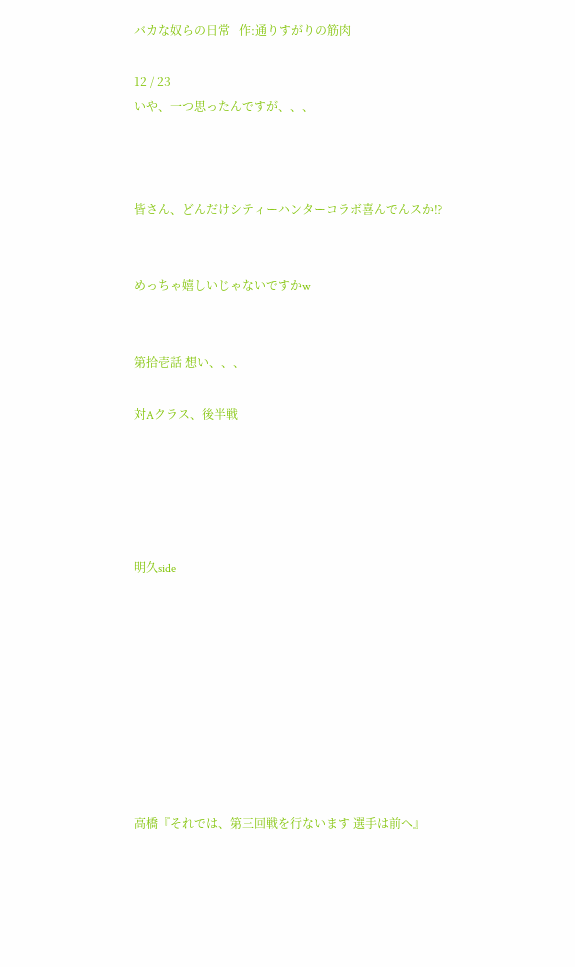バカな奴らの日常   作:通りすがりの筋肉

12 / 23
いや、一つ思ったんですが、、、



皆さん、どんだけシティーハンターコラボ喜んでんスか⁉


めっちゃ嬉しいじゃないですかw


第拾壱話 想い、、、

対Aクラス、後半戦





明久side









高橋『それでは、第三回戦を行ないます 選手は前へ』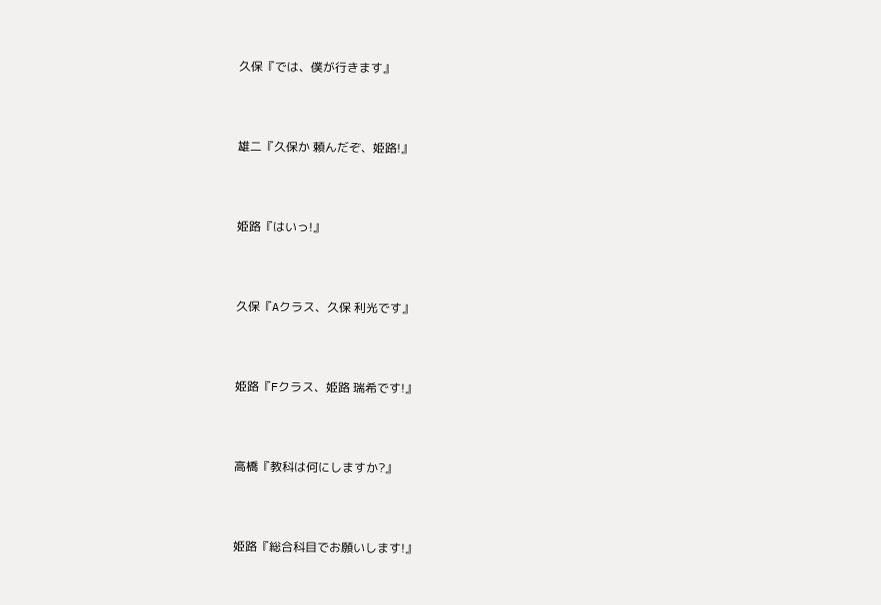久保『では、僕が行きます』



雄二『久保か 頼んだぞ、姫路!』



姫路『はいっ!』



久保『Aクラス、久保 利光です』



姫路『Fクラス、姫路 瑞希です!』



高橋『教科は何にしますか?』



姫路『総合科目でお願いします!』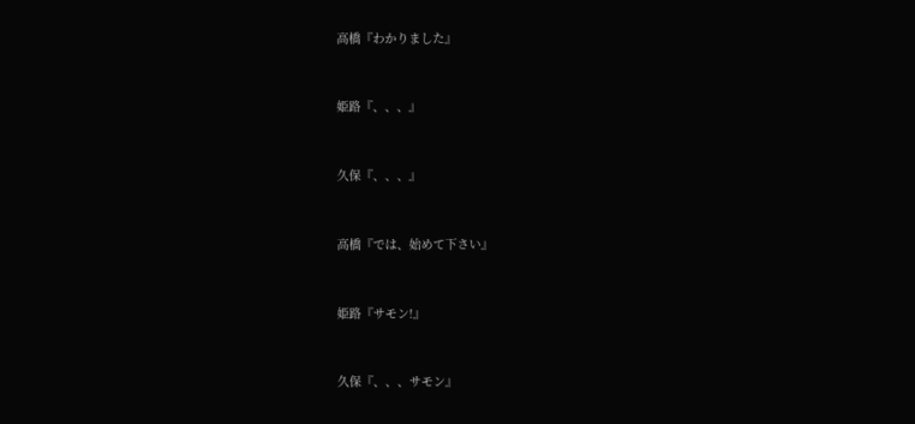高橋『わかりました』



姫路『、、、』



久保『、、、』



高橋『では、始めて下さい』



姫路『サモン!』



久保『、、、サモン』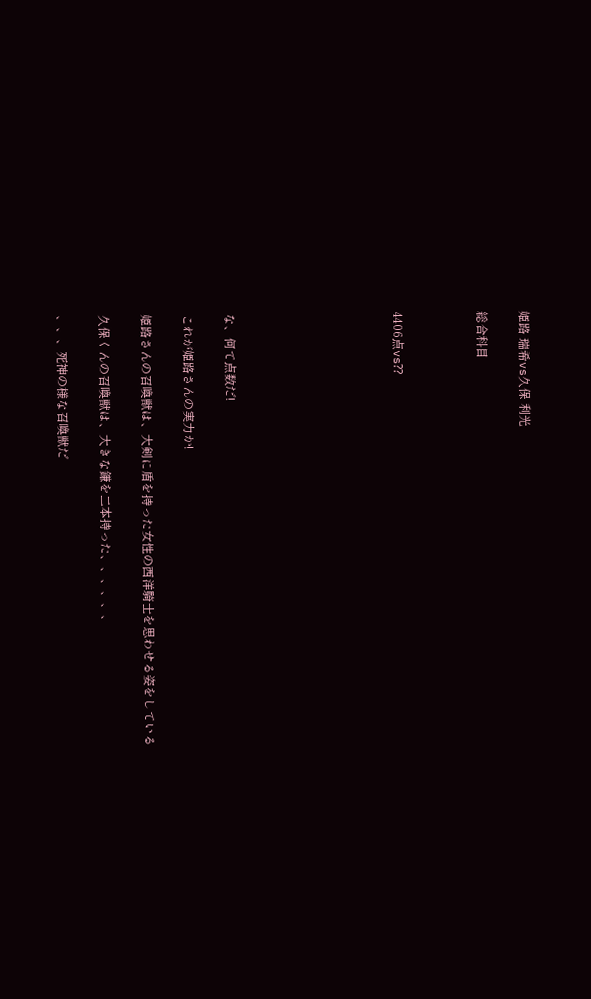姫路 瑞希vs久保 利光

総合科目



4406点vs⁇







な、何て点数だ!

これが姫路さんの実力か!

姫路さんの召喚獣は、大剣に盾を持った女性の西洋騎士を思わせる姿をしている

久保くんの召喚獣は、大きな鎌を二本持った、、、、、、

、、、死神の様な召喚獣だ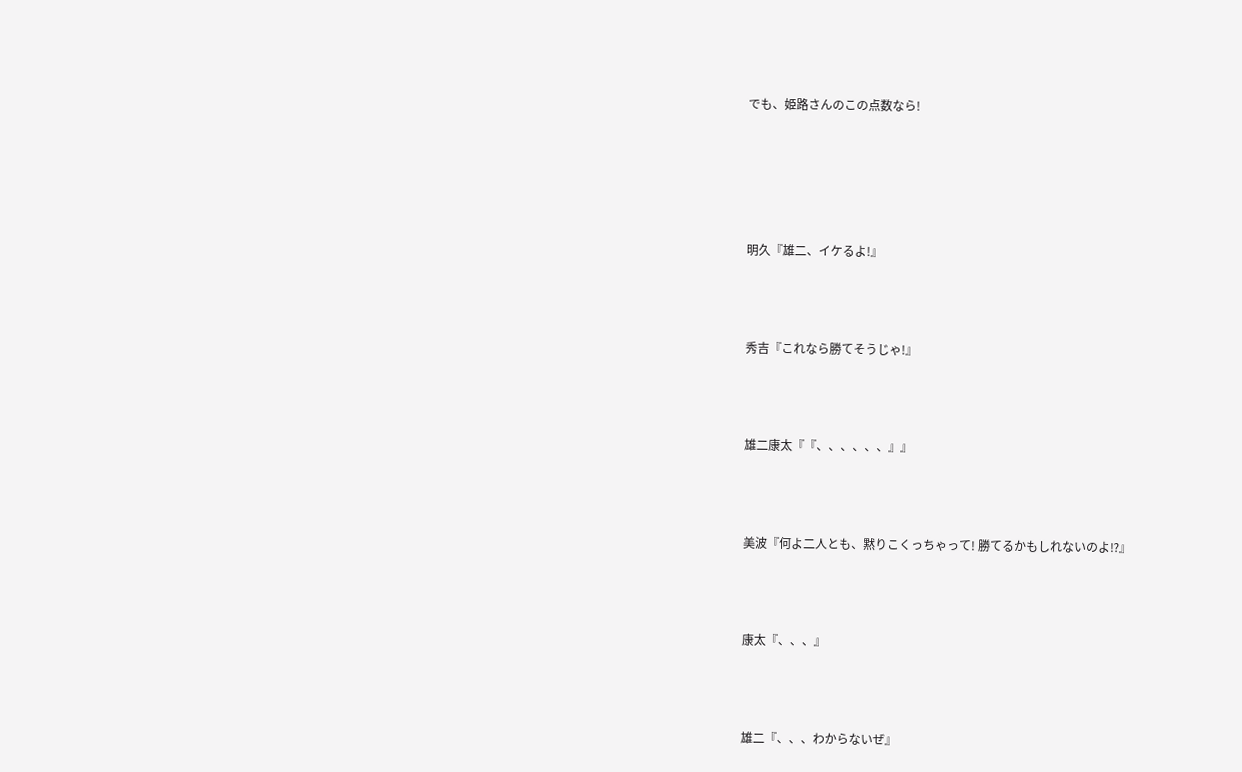でも、姫路さんのこの点数なら!





明久『雄二、イケるよ!』



秀吉『これなら勝てそうじゃ!』



雄二康太『『、、、、、、』』



美波『何よ二人とも、黙りこくっちゃって! 勝てるかもしれないのよ⁉』



康太『、、、』



雄二『、、、わからないぜ』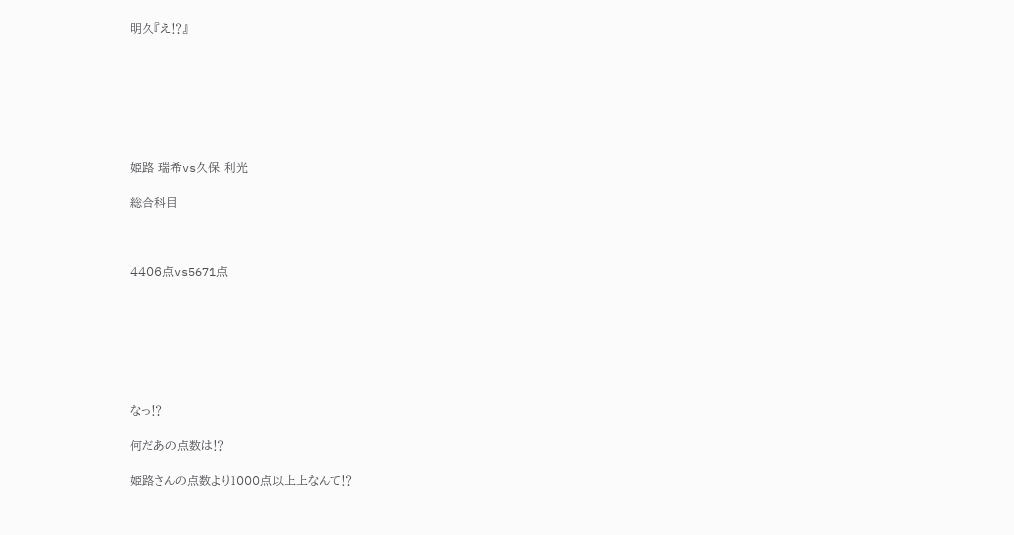明久『え⁉』







姫路 瑞希vs久保 利光

総合科目



4406点vs5671点







なっ⁉

何だあの点数は⁉

姫路さんの点数より1000点以上上なんて⁉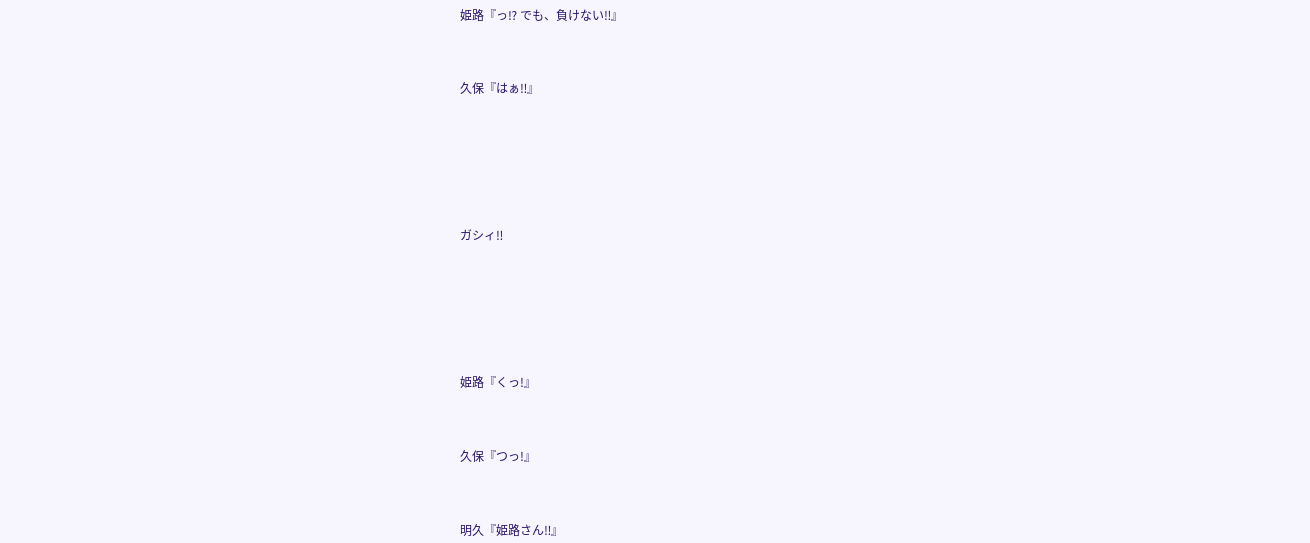姫路『っ⁉ でも、負けない‼』



久保『はぁ‼』







ガシィ‼







姫路『くっ!』



久保『つっ!』



明久『姫路さん‼』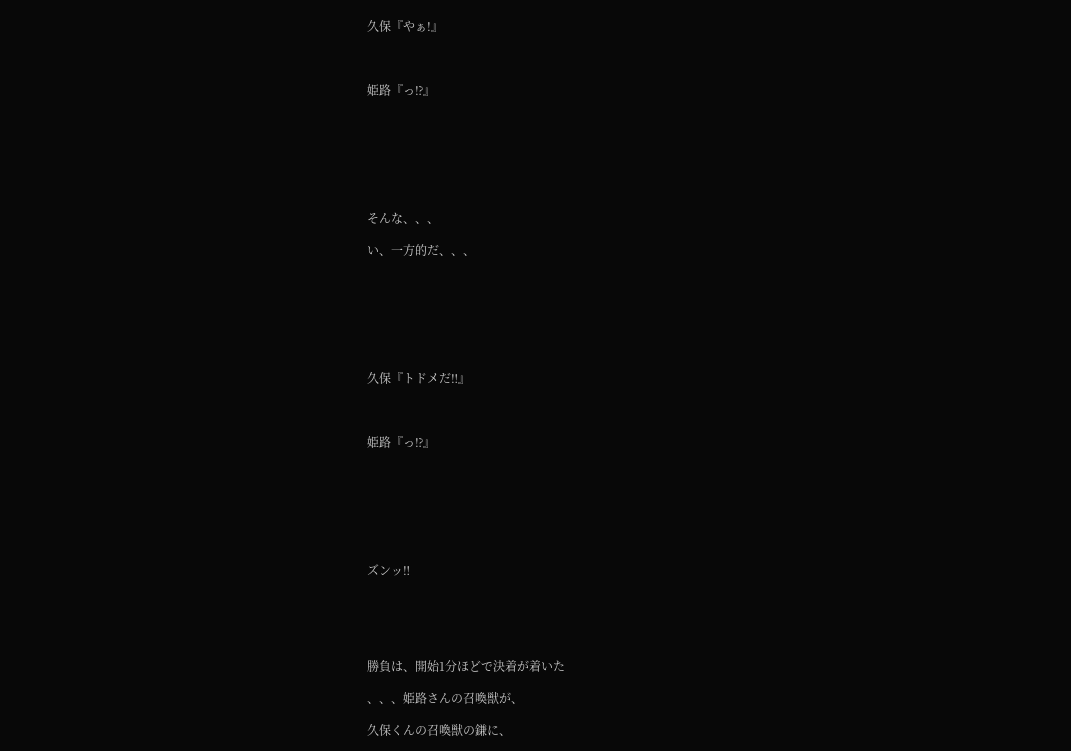久保『やぁ!』



姫路『っ⁉』







そんな、、、

い、一方的だ、、、







久保『トドメだ‼』



姫路『っ⁉』







ズンッ‼





勝負は、開始1分ほどで決着が着いた

、、、姫路さんの召喚獣が、

久保くんの召喚獣の鎌に、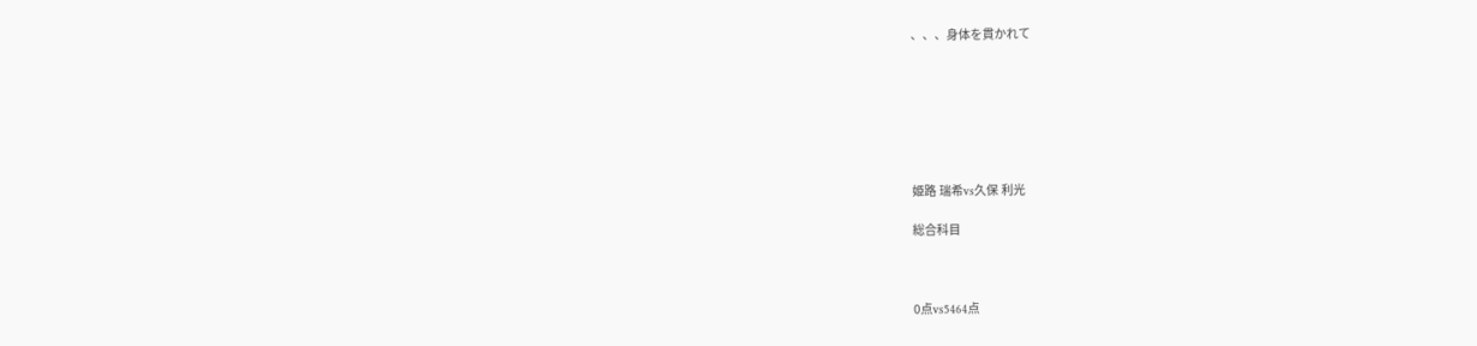、、、身体を貫かれて







姫路 瑞希vs久保 利光

総合科目



0点vs5464点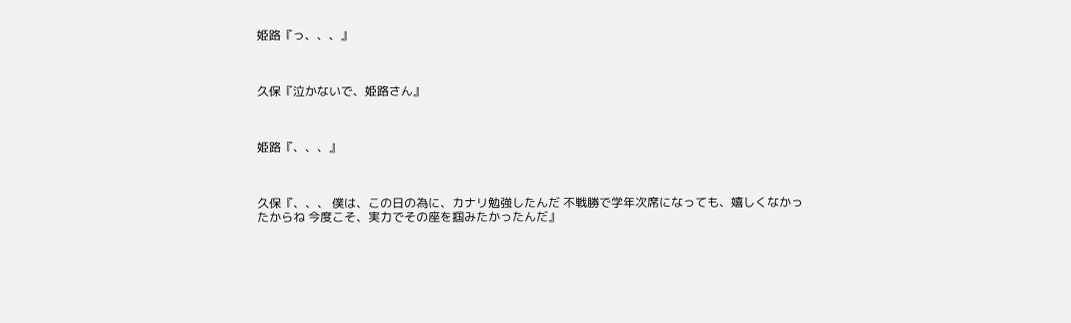姫路『っ、、、』



久保『泣かないで、姫路さん』



姫路『、、、』



久保『、、、 僕は、この日の為に、カナリ勉強したんだ 不戦勝で学年次席になっても、嬉しくなかったからね 今度こそ、実力でその座を掴みたかったんだ』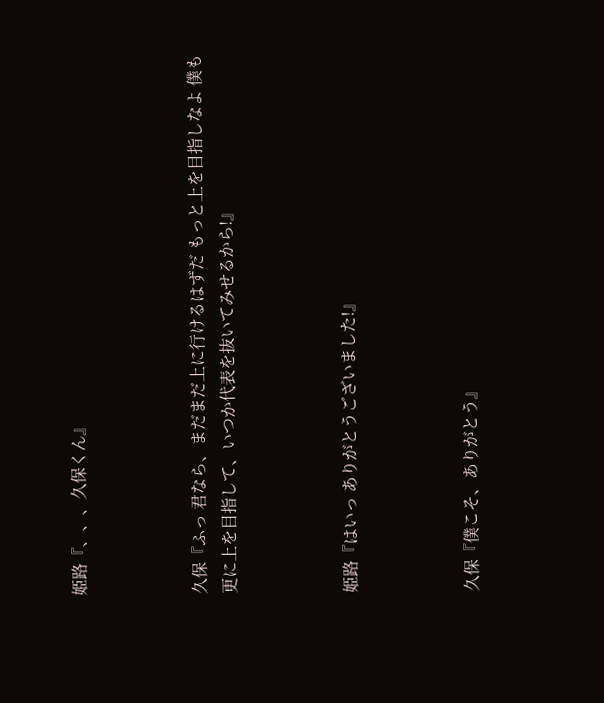姫路『、、、久保くん』



久保『ふっ 君なら、まだまだ上に行けるはずだ もっと上を目指しなよ 僕も更に上を目指して、いつか代表を抜いてみせるから!』



姫路『はいっ ありがとうございました!』



久保『僕こそ、ありがとう』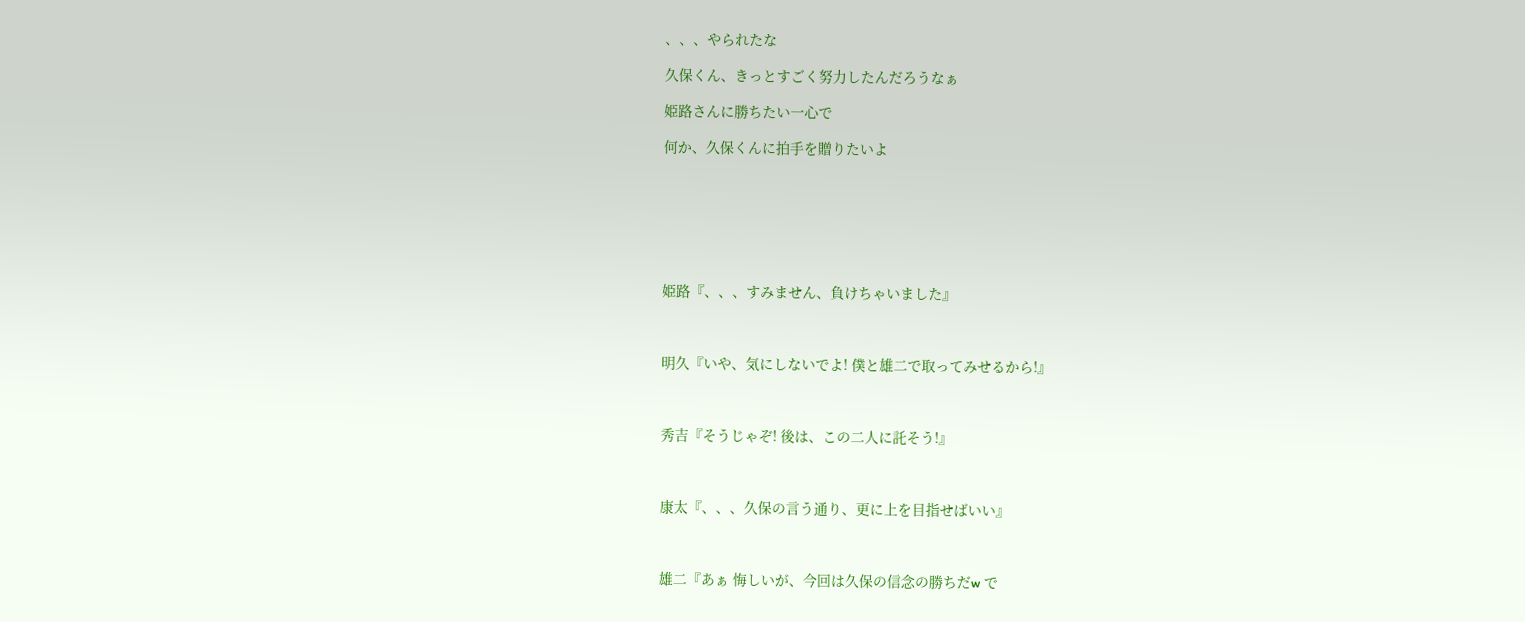、、、やられたな

久保くん、きっとすごく努力したんだろうなぁ

姫路さんに勝ちたい一心で

何か、久保くんに拍手を贈りたいよ







姫路『、、、すみません、負けちゃいました』



明久『いや、気にしないでよ! 僕と雄二で取ってみせるから!』



秀吉『そうじゃぞ! 後は、この二人に託そう!』



康太『、、、久保の言う通り、更に上を目指せばいい』



雄二『あぁ 悔しいが、今回は久保の信念の勝ちだw で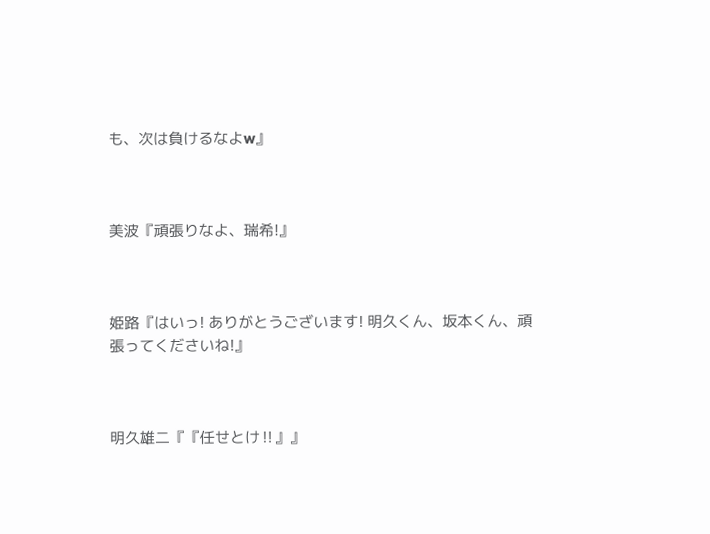も、次は負けるなよw』



美波『頑張りなよ、瑞希!』



姫路『はいっ! ありがとうございます! 明久くん、坂本くん、頑張ってくださいね!』



明久雄二『『任せとけ‼』』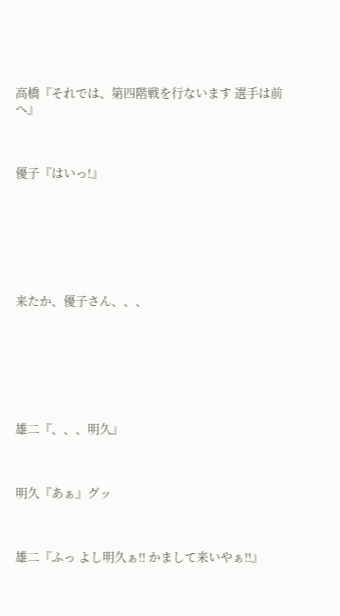高橋『それでは、第四階戦を行ないます 選手は前へ』



優子『はいっ!』







来たか、優子さん、、、







雄二『、、、明久』



明久『あぁ』グッ



雄二『ふっ よし明久ぁ‼ かまして来いやぁ‼』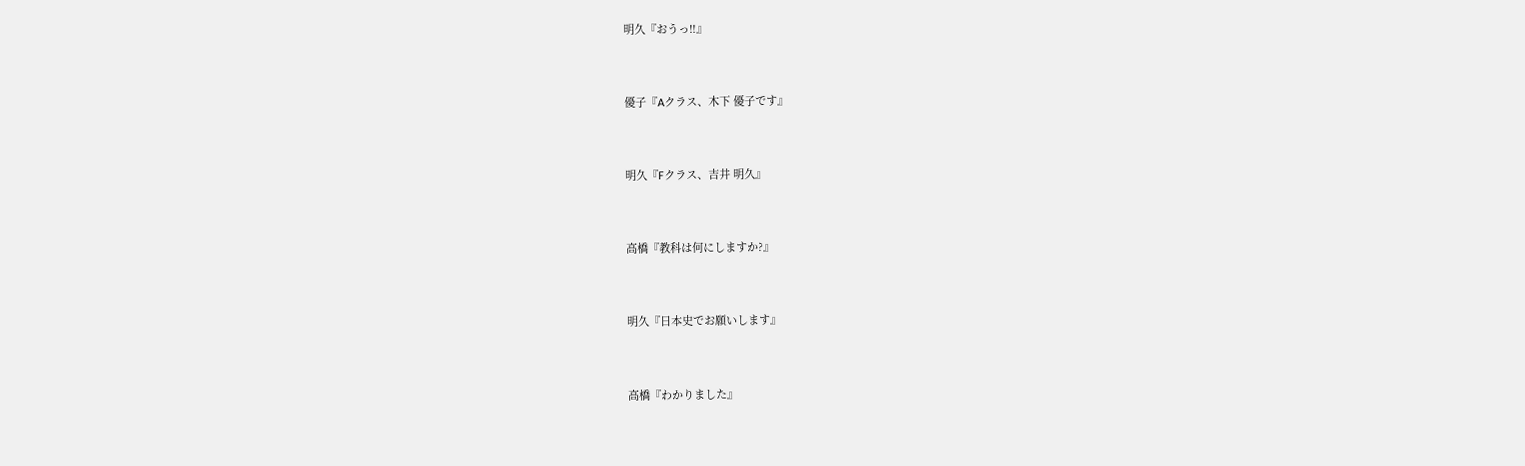明久『おうっ‼』



優子『Aクラス、木下 優子です』



明久『Fクラス、吉井 明久』



高橋『教科は何にしますか?』



明久『日本史でお願いします』



高橋『わかりました』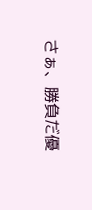さぁ、勝負だ優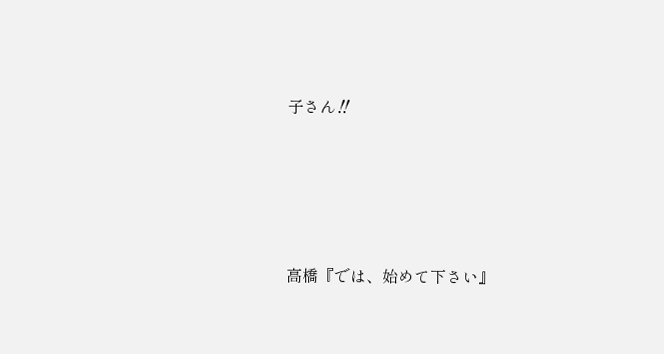子さん‼







高橋『では、始めて下さい』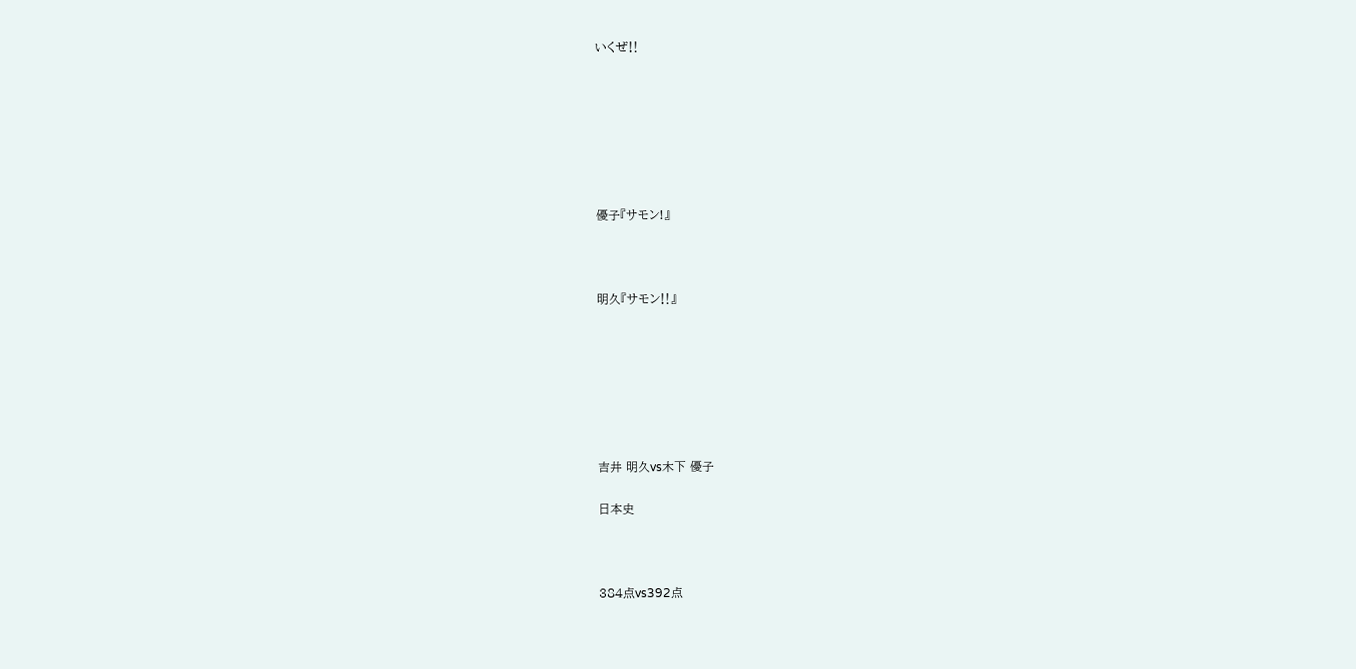いくぜ‼







優子『サモン!』



明久『サモン‼』







吉井 明久vs木下 優子

日本史



384点vs392点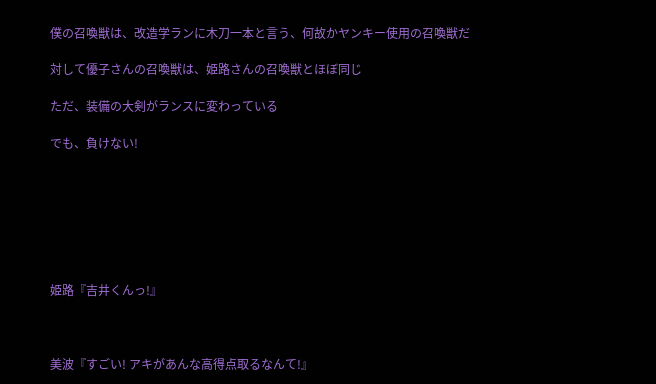僕の召喚獣は、改造学ランに木刀一本と言う、何故かヤンキー使用の召喚獣だ

対して優子さんの召喚獣は、姫路さんの召喚獣とほぼ同じ

ただ、装備の大剣がランスに変わっている

でも、負けない!







姫路『吉井くんっ!』



美波『すごい! アキがあんな高得点取るなんて!』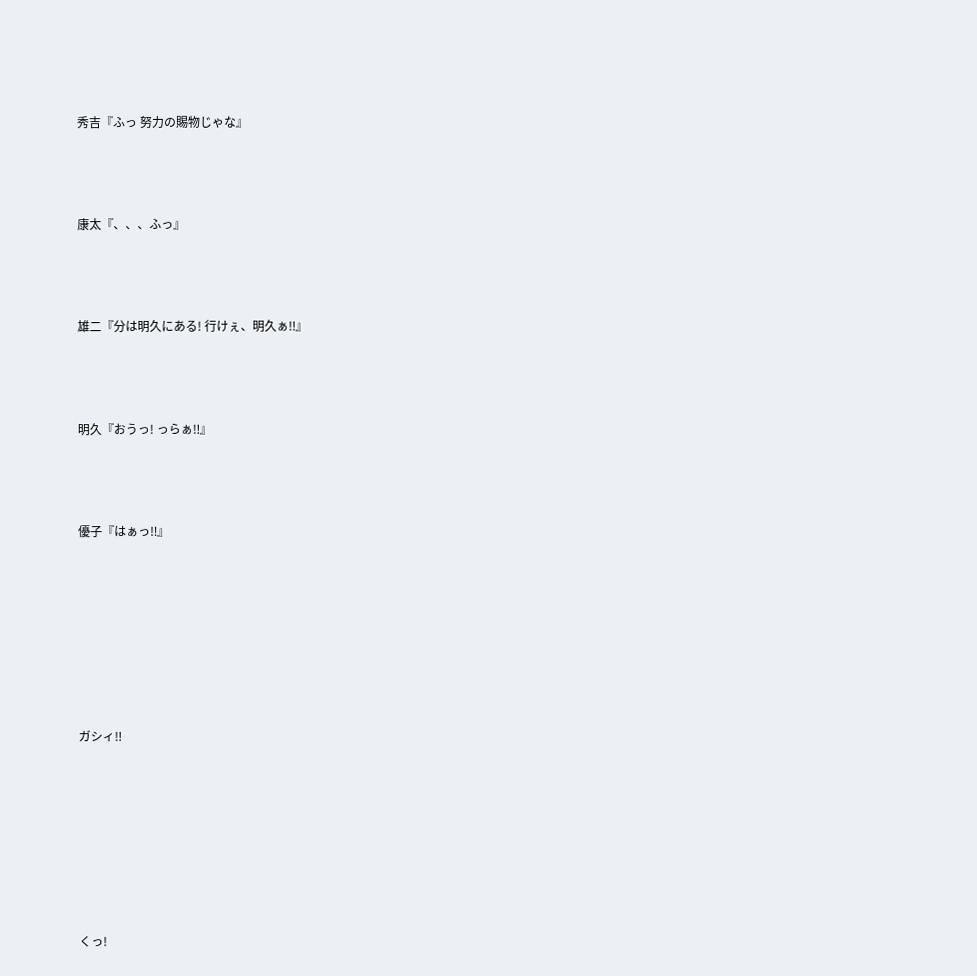秀吉『ふっ 努力の賜物じゃな』



康太『、、、ふっ』



雄二『分は明久にある! 行けぇ、明久ぁ‼』



明久『おうっ! っらぁ‼』



優子『はぁっ‼』







ガシィ‼







くっ!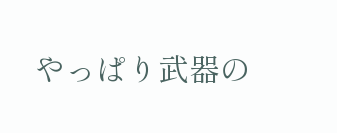やっぱり武器の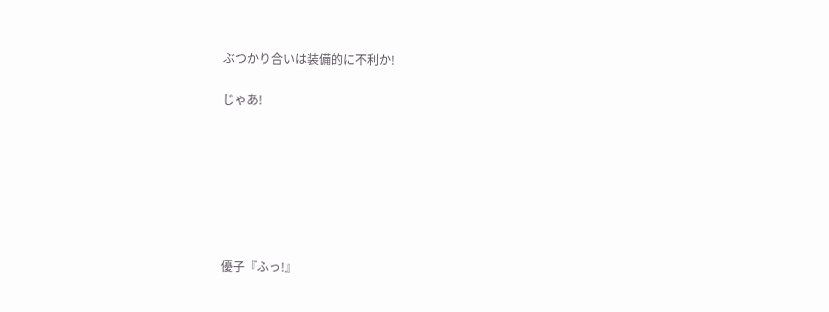ぶつかり合いは装備的に不利か!

じゃあ!







優子『ふっ!』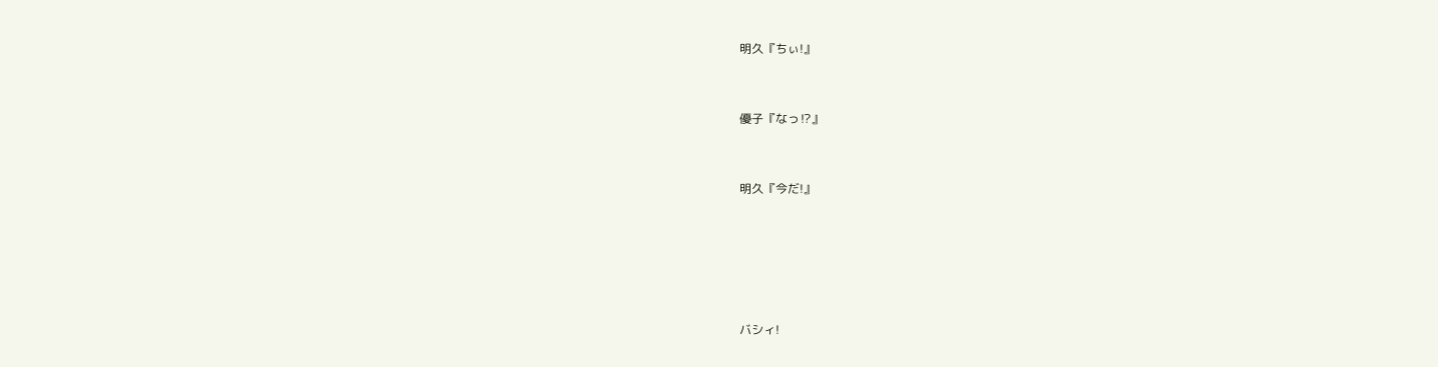明久『ちぃ!』



優子『なっ⁉』



明久『今だ!』







バシィ!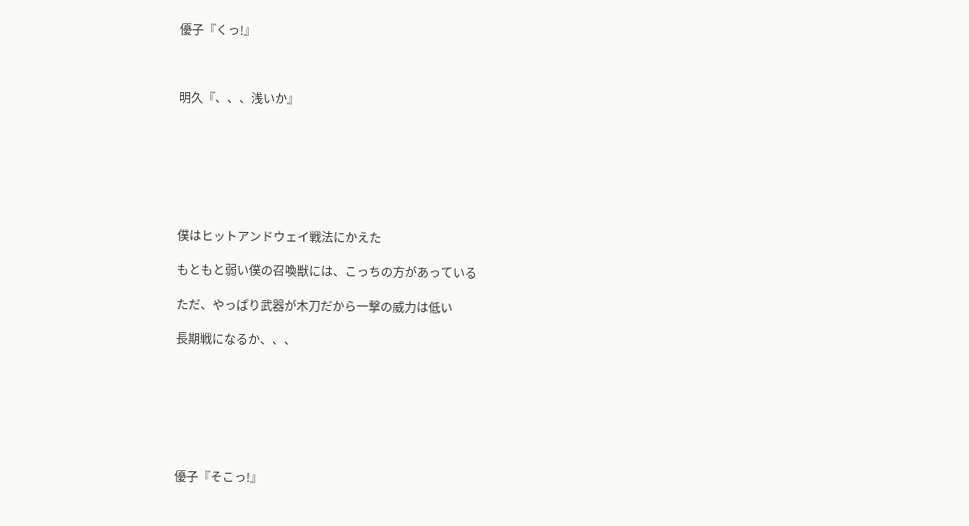優子『くっ!』



明久『、、、浅いか』







僕はヒットアンドウェイ戦法にかえた

もともと弱い僕の召喚獣には、こっちの方があっている

ただ、やっぱり武器が木刀だから一撃の威力は低い

長期戦になるか、、、







優子『そこっ!』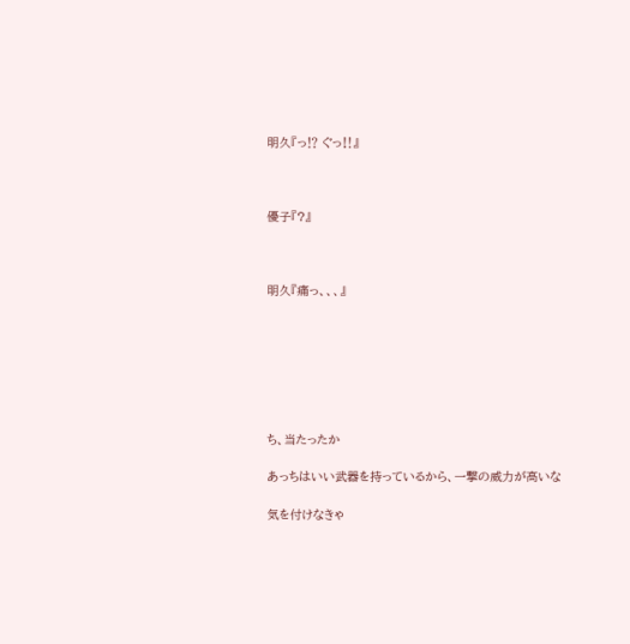明久『っ⁉ ぐっ‼』



優子『?』



明久『痛っ、、、』







ち、当たったか

あっちはいい武器を持っているから、一撃の威力が高いな

気を付けなきゃ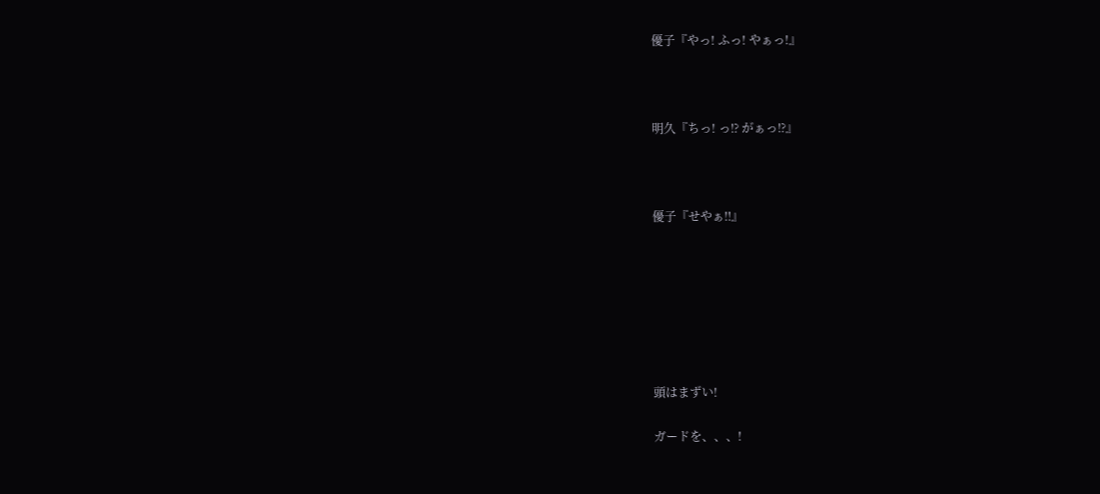優子『やっ! ふっ! やぁっ!』



明久『ちっ! っ⁉ がぁっ⁉』



優子『せやぁ‼』







頭はまずい!

ガードを、、、!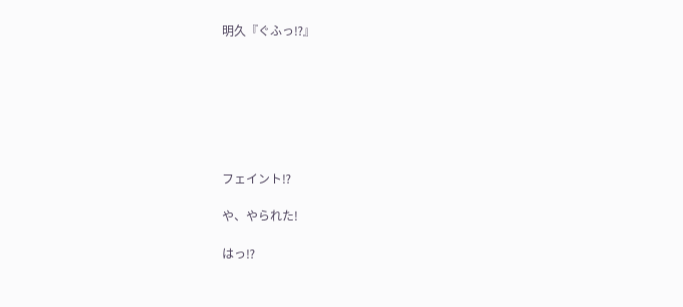明久『ぐふっ⁉』







フェイント⁉

や、やられた!

はっ⁉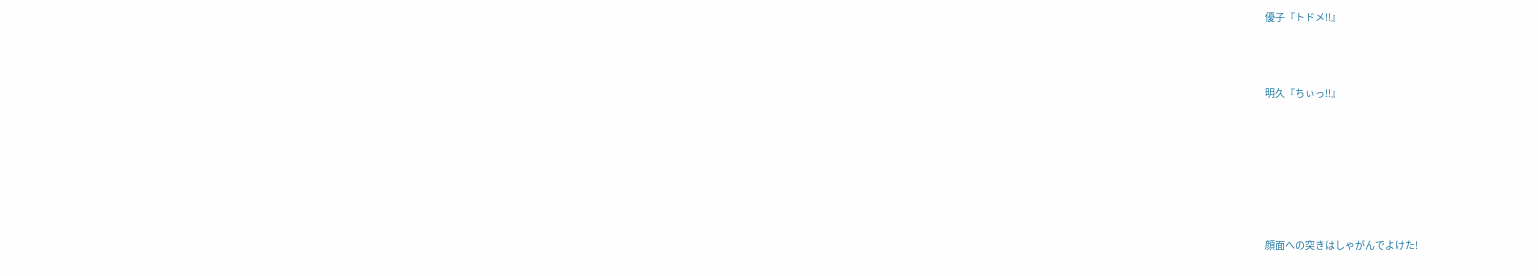優子『トドメ‼』



明久『ちぃっ‼』







顔面への突きはしゃがんでよけた!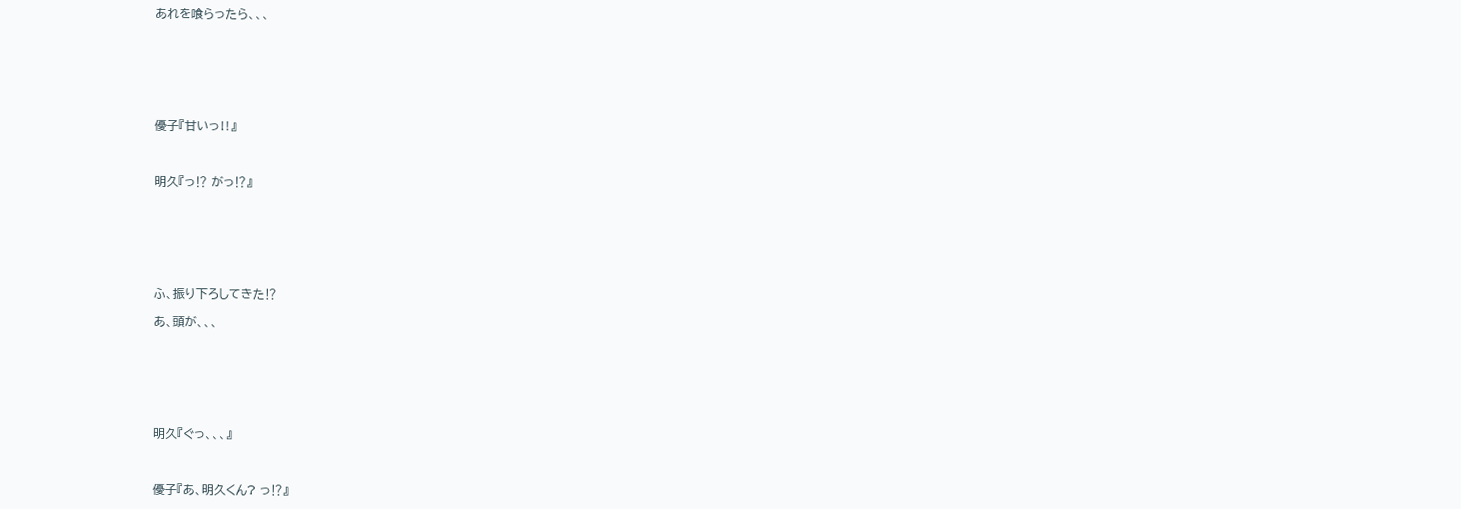あれを喰らったら、、、







優子『甘いっ‼』



明久『っ⁉ がっ⁉』







ふ、振り下ろしてきた⁉

あ、頭が、、、







明久『ぐっ、、、』



優子『あ、明久くん? っ⁉』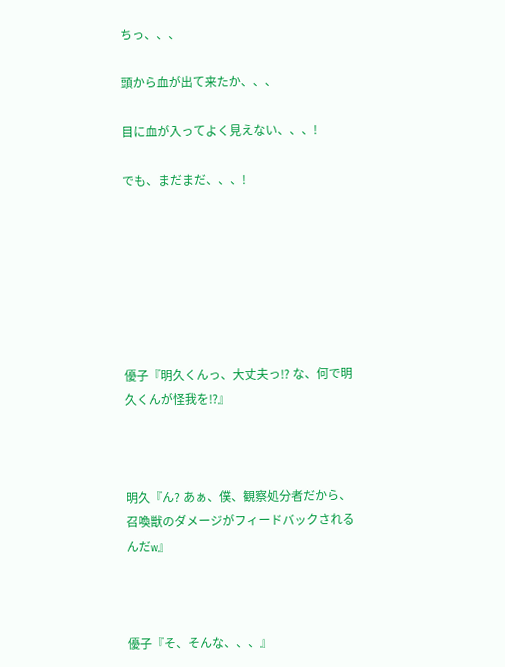ちっ、、、

頭から血が出て来たか、、、

目に血が入ってよく見えない、、、!

でも、まだまだ、、、!







優子『明久くんっ、大丈夫っ⁉ な、何で明久くんが怪我を⁉』



明久『ん? あぁ、僕、観察処分者だから、召喚獣のダメージがフィードバックされるんだw』



優子『そ、そんな、、、』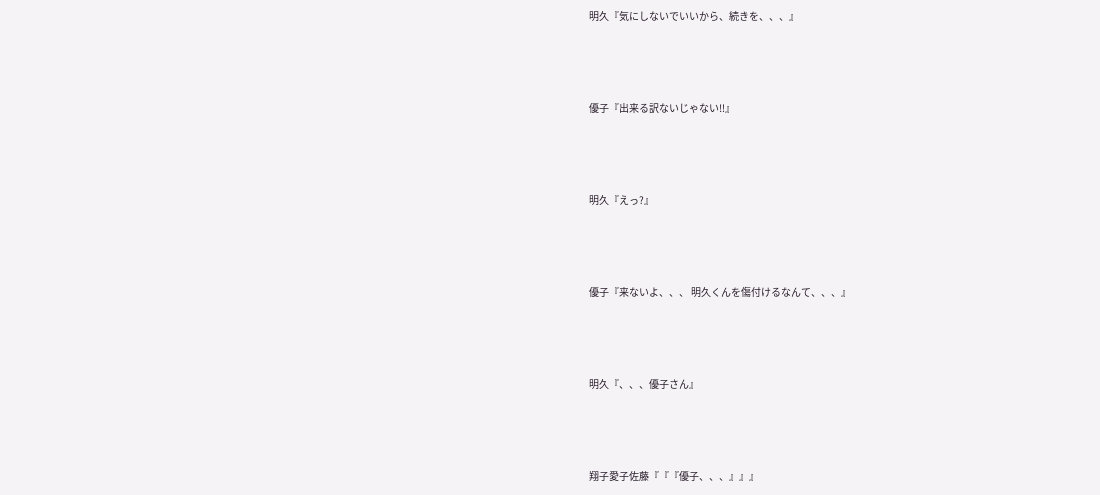明久『気にしないでいいから、続きを、、、』



優子『出来る訳ないじゃない‼』



明久『えっ?』



優子『来ないよ、、、 明久くんを傷付けるなんて、、、』



明久『、、、優子さん』



翔子愛子佐藤『『『優子、、、』』』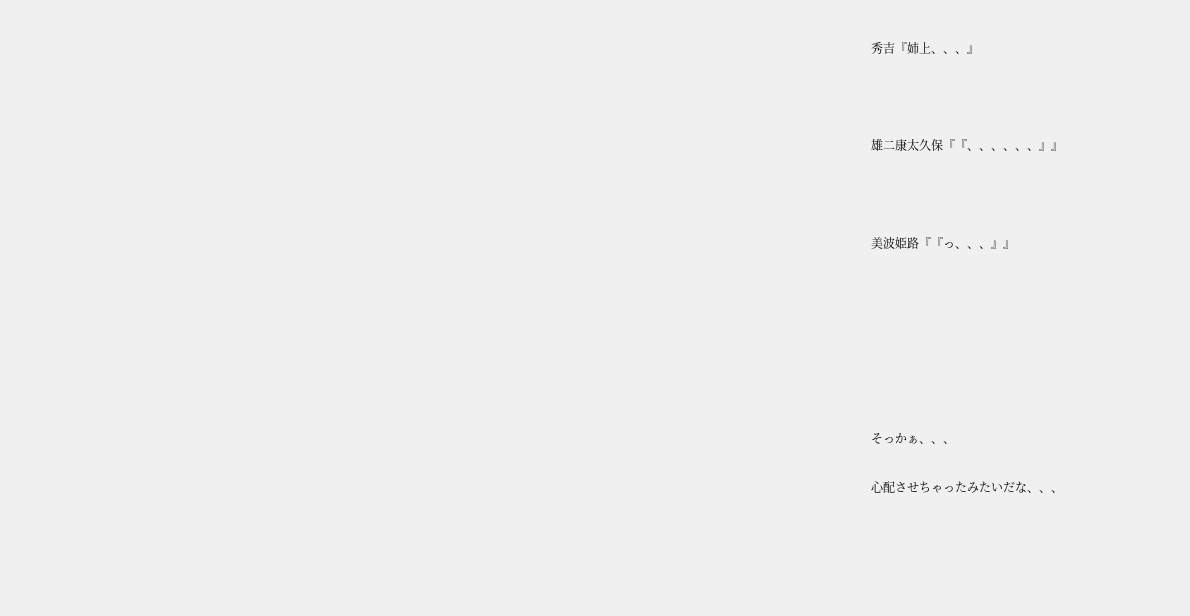秀吉『姉上、、、』



雄二康太久保『『、、、、、、』』



美波姫路『『っ、、、』』







そっかぁ、、、

心配させちゃったみたいだな、、、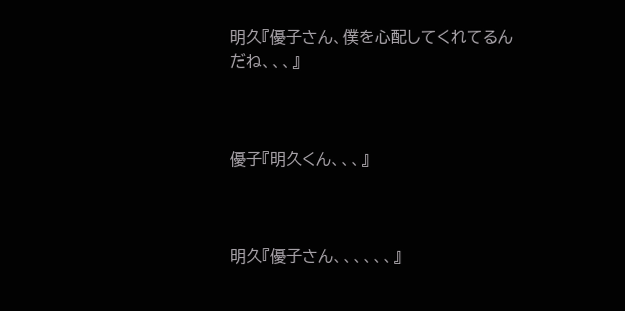明久『優子さん、僕を心配してくれてるんだね、、、』



優子『明久くん、、、』



明久『優子さん、、、、、、』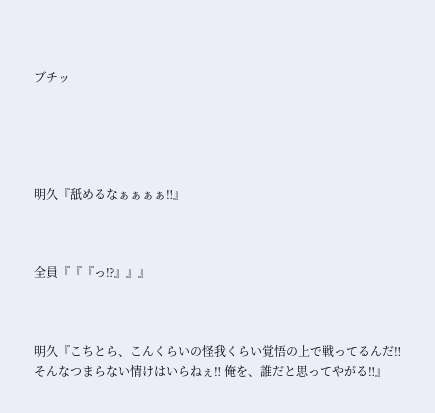ブチッ





明久『舐めるなぁぁぁぁ‼』



全員『『『っ⁉』』』



明久『こちとら、こんくらいの怪我くらい覚悟の上で戦ってるんだ‼ そんなつまらない情けはいらねぇ‼ 俺を、誰だと思ってやがる‼』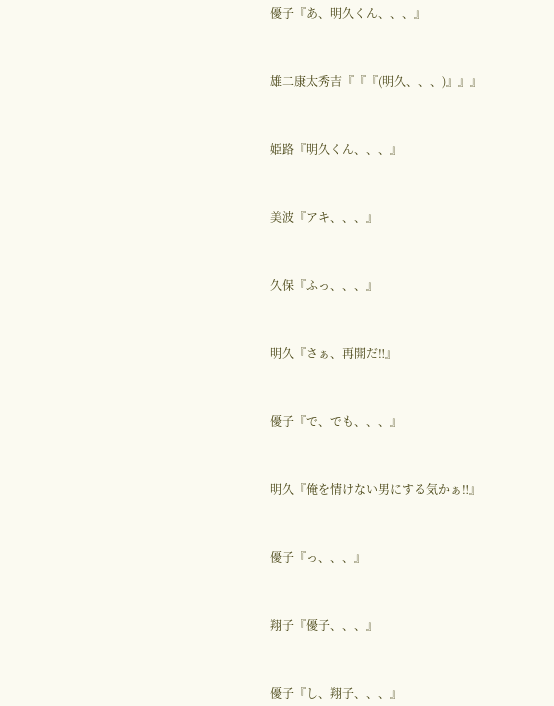優子『あ、明久くん、、、』



雄二康太秀吉『『『(明久、、、)』』』



姫路『明久くん、、、』



美波『アキ、、、』



久保『ふっ、、、』



明久『さぁ、再開だ‼』



優子『で、でも、、、』



明久『俺を情けない男にする気かぁ‼』



優子『っ、、、』



翔子『優子、、、』



優子『し、翔子、、、』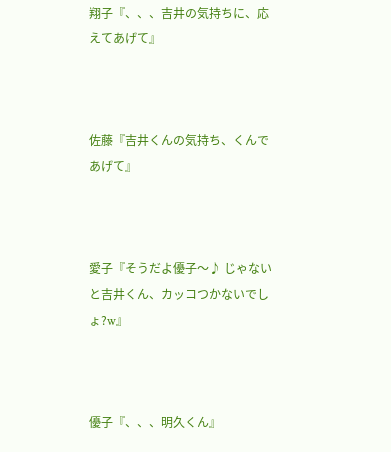翔子『、、、吉井の気持ちに、応えてあげて』



佐藤『吉井くんの気持ち、くんであげて』



愛子『そうだよ優子〜♪ じゃないと吉井くん、カッコつかないでしょ?w』



優子『、、、明久くん』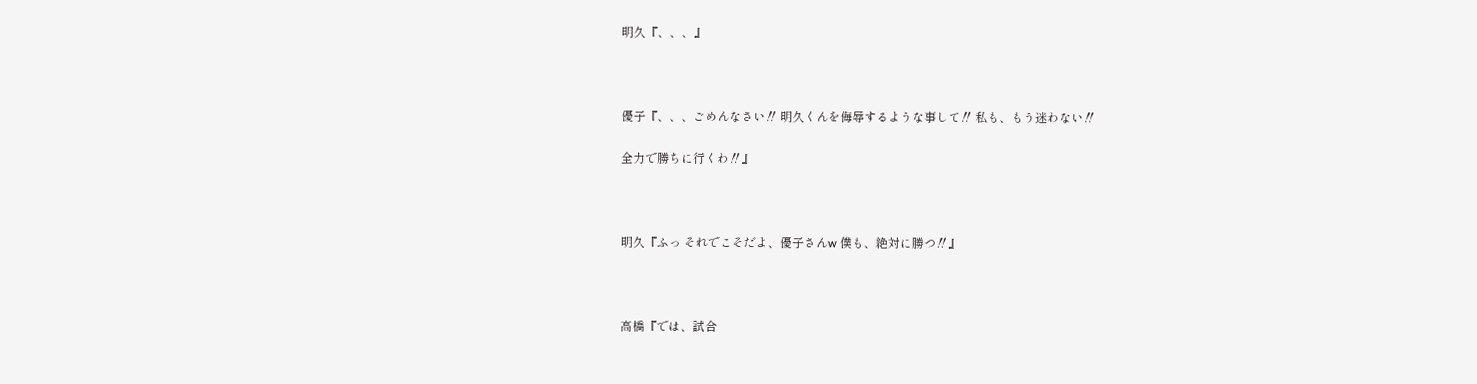明久『、、、』



優子『、、、ごめんなさい‼ 明久くんを侮辱するような事して‼ 私も、もう迷わない‼

全力で勝ちに行くわ‼』



明久『ふっ それでこそだよ、優子さんw 僕も、絶対に勝つ‼』



高橋『では、試合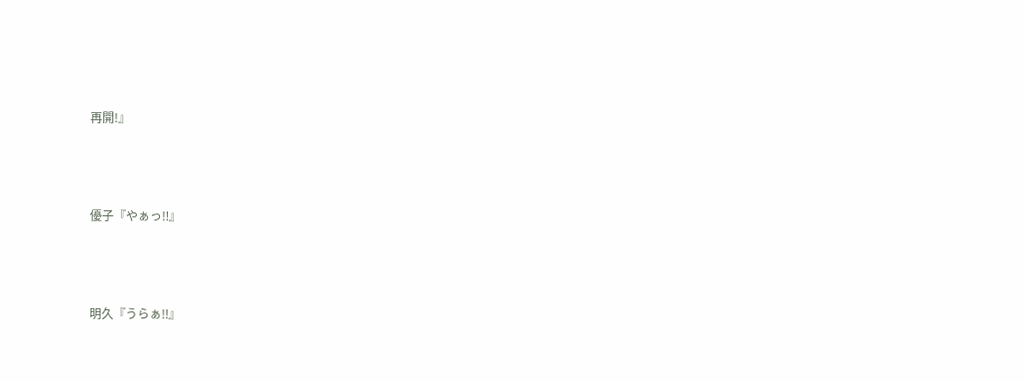再開!』



優子『やぁっ‼』



明久『うらぁ‼』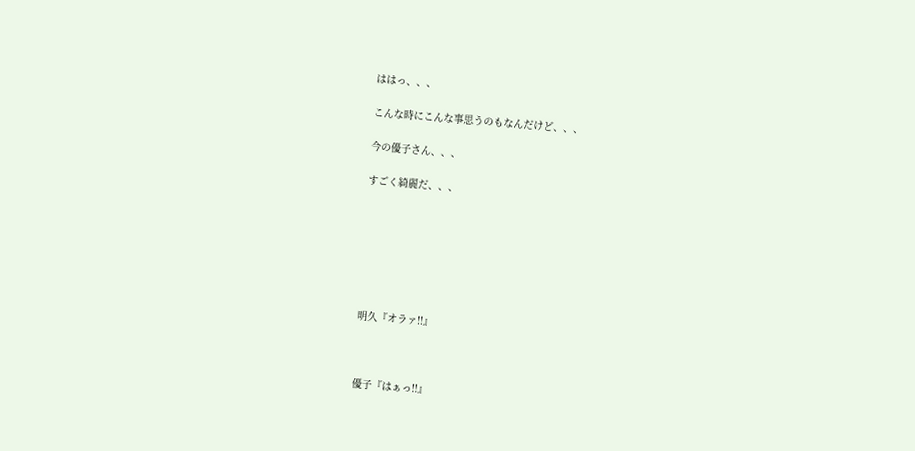ははっ、、、

こんな時にこんな事思うのもなんだけど、、、

今の優子さん、、、

すごく綺麗だ、、、







明久『オラァ‼』



優子『はぁっ‼』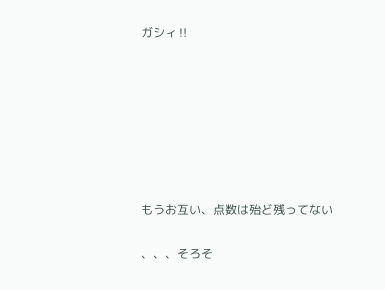ガシィ‼







もうお互い、点数は殆ど残ってない

、、、そろそ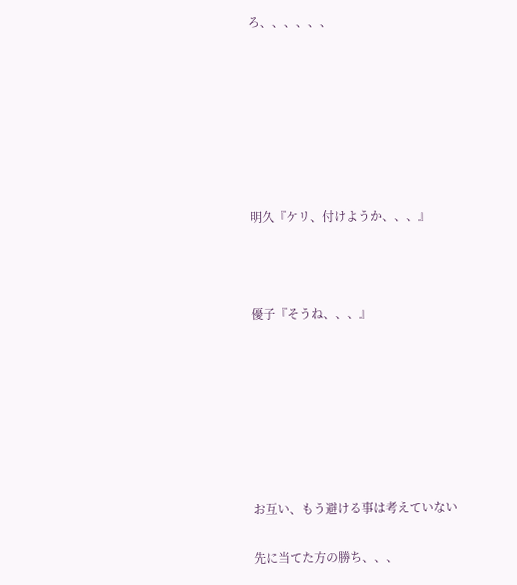ろ、、、、、、







明久『ケリ、付けようか、、、』



優子『そうね、、、』







お互い、もう避ける事は考えていない

先に当てた方の勝ち、、、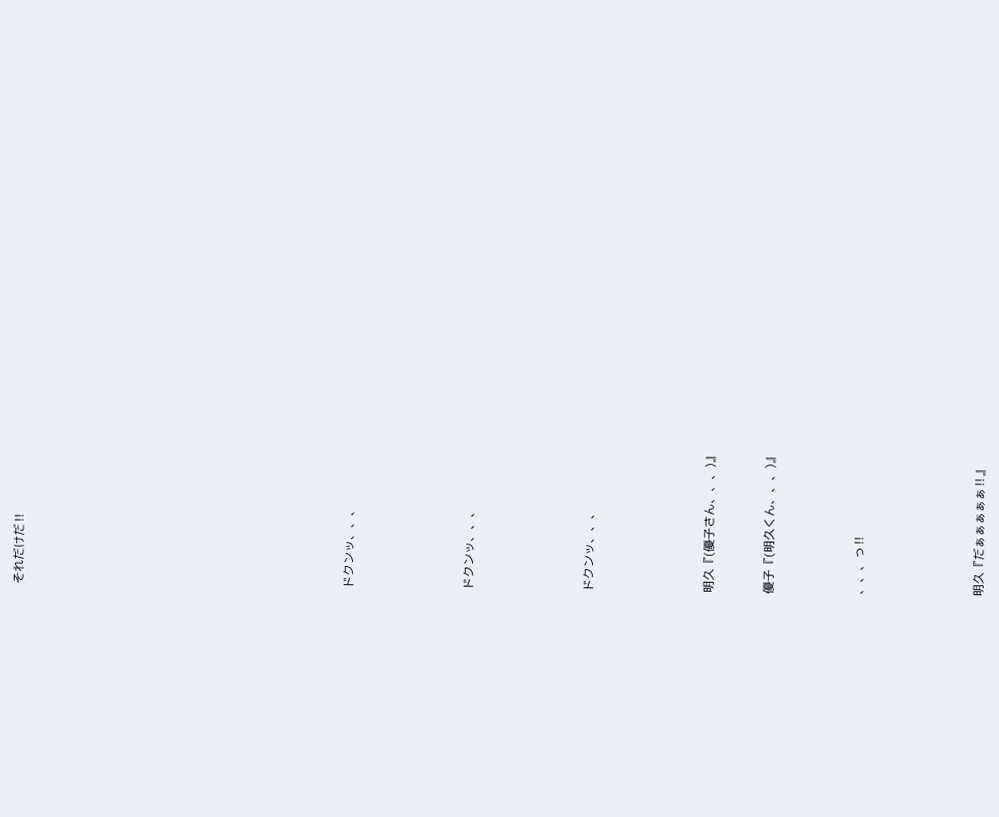それだけだ‼





















ドクンッ、、、







ドクンッ、、、







ドクンッ、、、







明久『(優子さん、、、)』



優子『(明久くん、、、)』





、、、っ‼







明久『だぁぁぁぁぁ‼』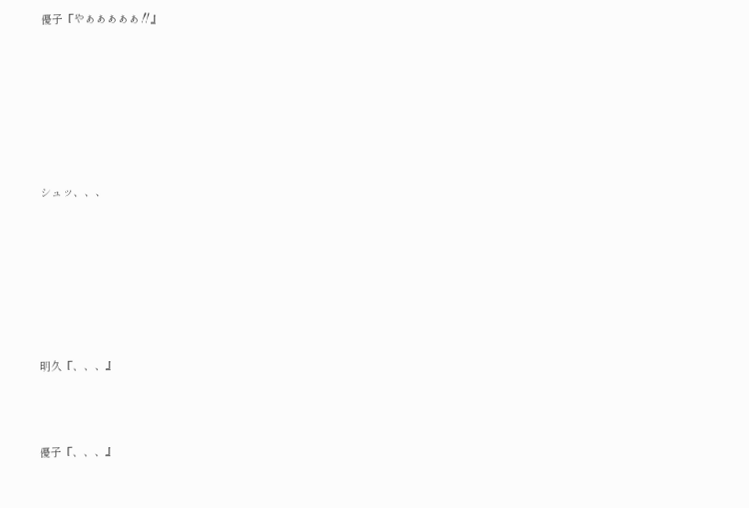優子『やぁぁぁぁぁ‼』







シュッ、、、







明久『、、、』



優子『、、、』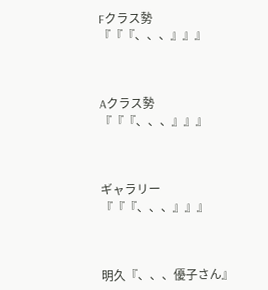Fクラス勢『『『、、、』』』



Aクラス勢『『『、、、』』』



ギャラリー『『『、、、』』』



明久『、、、優子さん』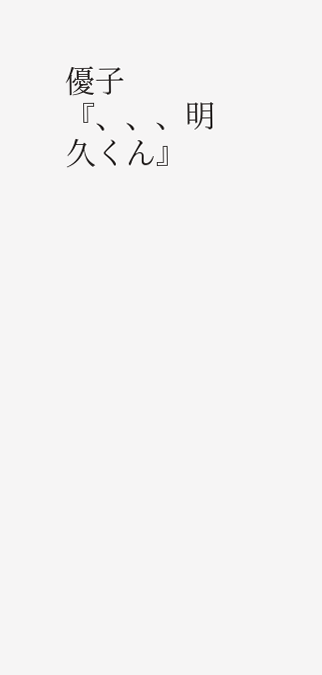優子『、、、明久くん』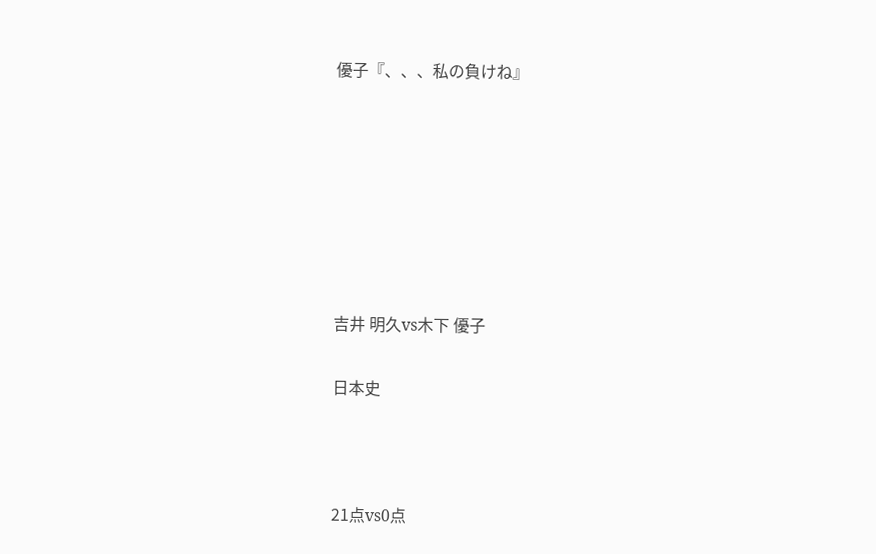優子『、、、私の負けね』







吉井 明久vs木下 優子

日本史



21点vs0点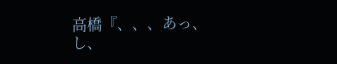高橋『、、、あっ、し、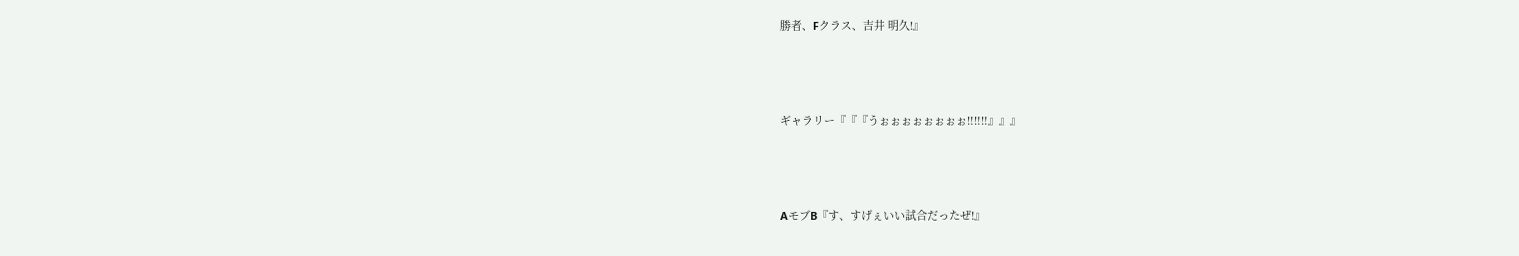勝者、Fクラス、吉井 明久!』



ギャラリー『『『うぉぉぉぉぉぉぉぉ‼‼‼』』』



AモブB『す、すげぇいい試合だったぜ!』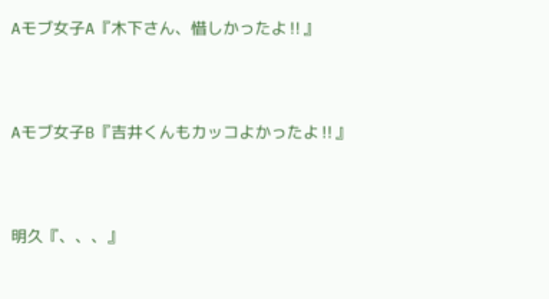Aモブ女子A『木下さん、惜しかったよ‼』



Aモブ女子B『吉井くんもカッコよかったよ‼』



明久『、、、』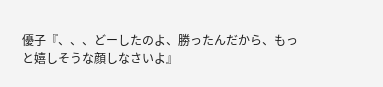優子『、、、どーしたのよ、勝ったんだから、もっと嬉しそうな顔しなさいよ』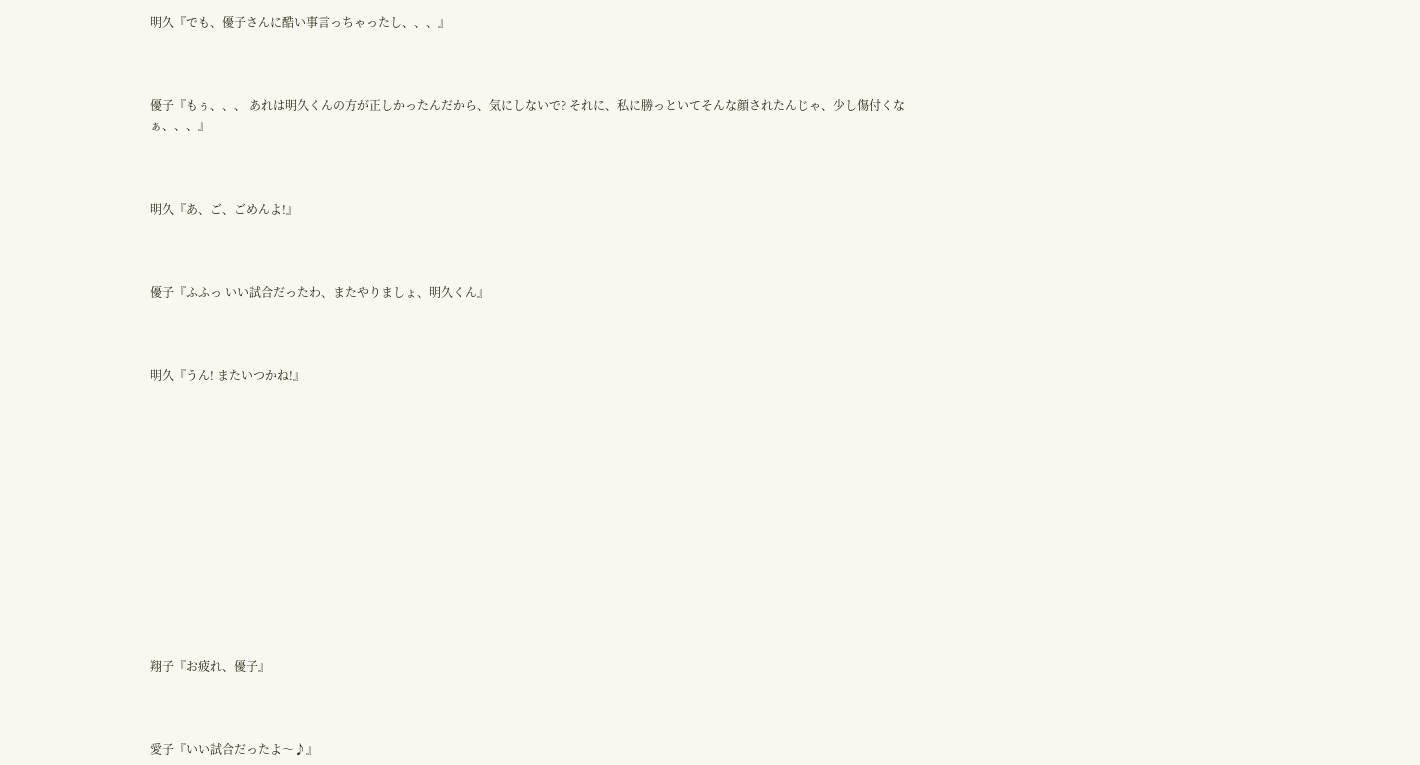明久『でも、優子さんに酷い事言っちゃったし、、、』



優子『もぅ、、、 あれは明久くんの方が正しかったんだから、気にしないで? それに、私に勝っといてそんな顔されたんじゃ、少し傷付くなぁ、、、』



明久『あ、ご、ごめんよ!』



優子『ふふっ いい試合だったわ、またやりましょ、明久くん』



明久『うん! またいつかね!』













翔子『お疲れ、優子』



愛子『いい試合だったよ〜♪』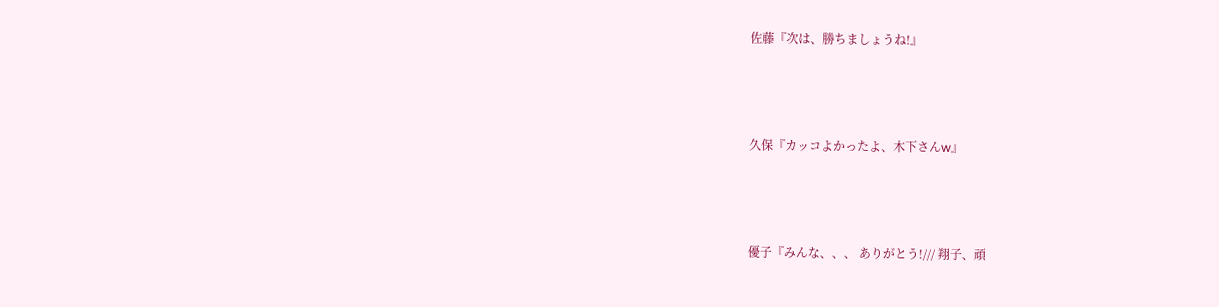佐藤『次は、勝ちましょうね!』



久保『カッコよかったよ、木下さんw』



優子『みんな、、、 ありがとう!/// 翔子、頑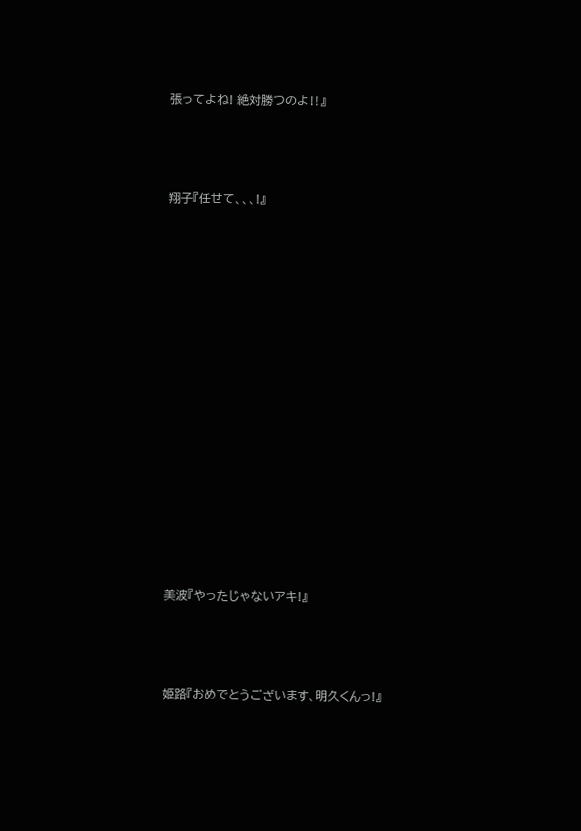張ってよね! 絶対勝つのよ‼』



翔子『任せて、、、!』















美波『やったじゃないアキ!』



姫路『おめでとうございます、明久くんっ!』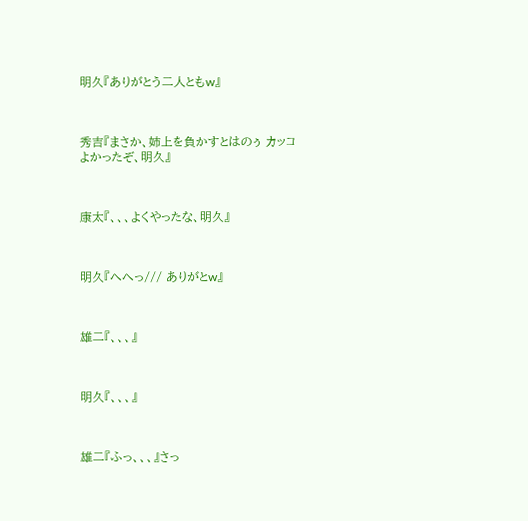明久『ありがとう二人ともw』



秀吉『まさか、姉上を負かすとはのぅ カッコよかったぞ、明久』



康太『、、、よくやったな、明久』



明久『へへっ/// ありがとw』



雄二『、、、』



明久『、、、』



雄二『ふっ、、、』さっ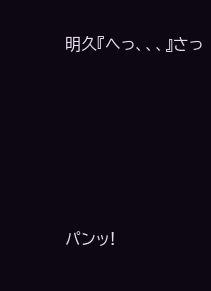明久『へっ、、、』さっ







パンッ!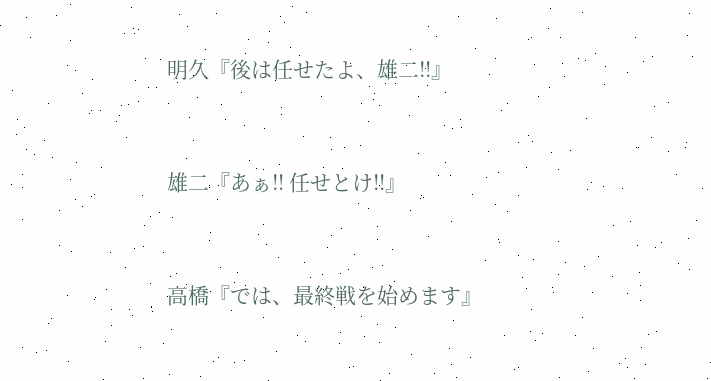明久『後は任せたよ、雄二‼』



雄二『あぁ‼ 任せとけ‼』



高橋『では、最終戦を始めます』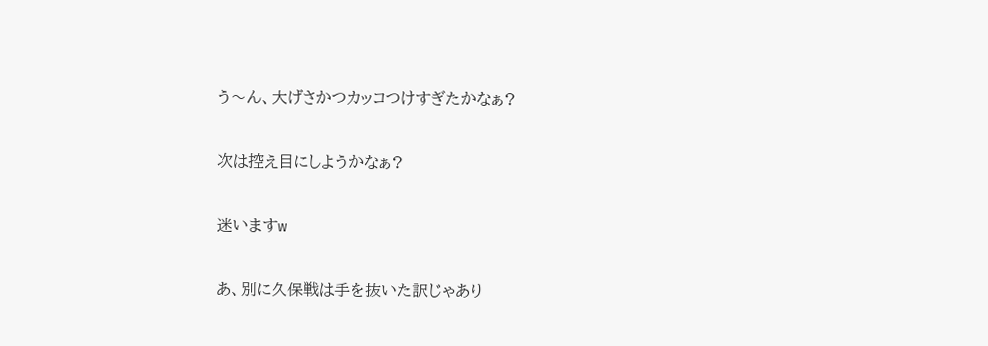う〜ん、大げさかつカッコつけすぎたかなぁ?

次は控え目にしようかなぁ?

迷いますw

あ、別に久保戦は手を抜いた訳じゃあり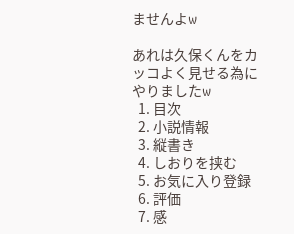ませんよw

あれは久保くんをカッコよく見せる為にやりましたw
  1. 目次
  2. 小説情報
  3. 縦書き
  4. しおりを挟む
  5. お気に入り登録
  6. 評価
  7. 感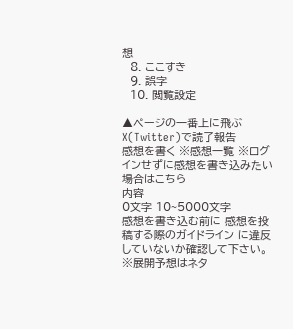想
  8. ここすき
  9. 誤字
  10. 閲覧設定

▲ページの一番上に飛ぶ
X(Twitter)で読了報告
感想を書く ※感想一覧 ※ログインせずに感想を書き込みたい場合はこちら
内容
0文字 10~5000文字
感想を書き込む前に 感想を投稿する際のガイドライン に違反していないか確認して下さい。
※展開予想はネタ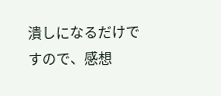潰しになるだけですので、感想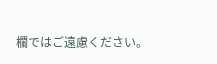欄ではご遠慮ください。